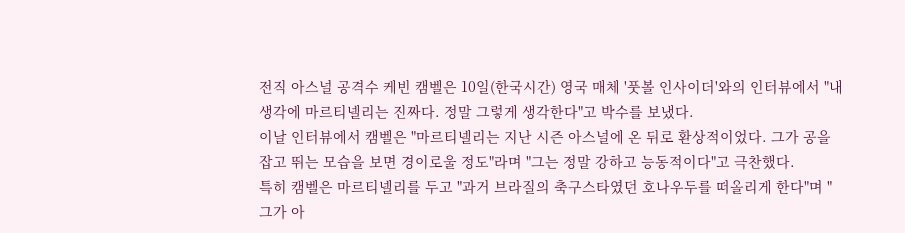전직 아스널 공격수 케빈 캠벨은 10일(한국시간) 영국 매체 '풋볼 인사이더'와의 인터뷰에서 "내 생각에 마르티넬리는 진짜다. 정말 그렇게 생각한다"고 박수를 보냈다.
이날 인터뷰에서 캠벨은 "마르티넬리는 지난 시즌 아스널에 온 뒤로 환상적이었다. 그가 공을 잡고 뛰는 모습을 보면 경이로울 정도"라며 "그는 정말 강하고 능동적이다"고 극찬했다.
특히 캠벨은 마르티넬리를 두고 "과거 브라질의 축구스타였던 호나우두를 떠올리게 한다"며 "그가 아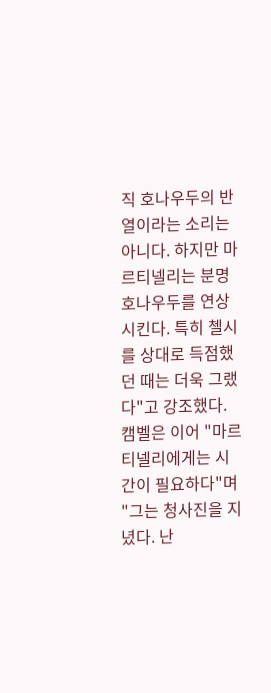직 호나우두의 반열이라는 소리는 아니다. 하지만 마르티넬리는 분명 호나우두를 연상시킨다. 특히 첼시를 상대로 득점했던 때는 더욱 그랬다"고 강조했다.
캠벨은 이어 "마르티넬리에게는 시간이 필요하다"며 "그는 청사진을 지녔다. 난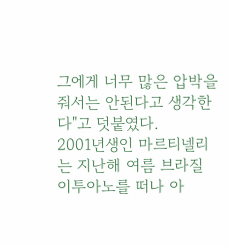그에게 너무 많은 압박을 줘서는 안된다고 생각한다"고 덧붙였다.
2001년생인 마르티넬리는 지난해 여름 브라질 이투아노를 떠나 아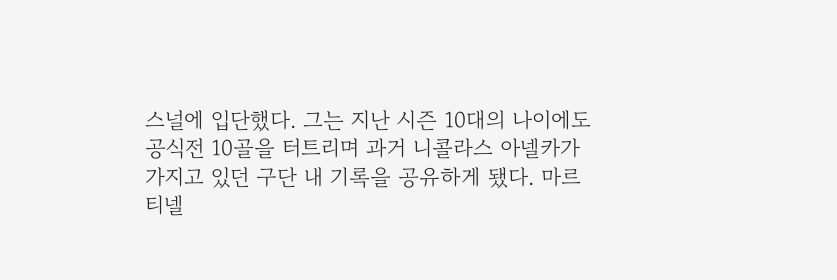스널에 입단했다. 그는 지난 시즌 10대의 나이에도 공식전 10골을 터트리며 과거 니콜라스 아넬카가 가지고 있던 구단 내 기록을 공유하게 됐다. 마르티넬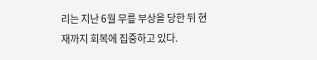리는 지난 6월 무릎 부상을 당한 뒤 현재까지 회복에 집중하고 있다.